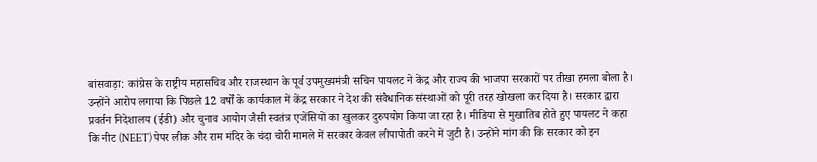बांसवाड़ा: कांग्रेस के राष्ट्रीय महासचिव और राजस्थान के पूर्व उपमुख्यमंत्री सचिन पायलट ने केंद्र और राज्य की भाजपा सरकारों पर तीखा हमला बोला है। उन्होंने आरोप लगाया कि पिछले 12 वर्षों के कार्यकाल में केंद्र सरकार ने देश की संवैधानिक संस्थाओं को पूरी तरह खोखला कर दिया है। सरकार द्वारा प्रवर्तन निदेशालय (ईडी) और चुनाव आयोग जैसी स्वतंत्र एजेंसियों का खुलकर दुरुपयोग किया जा रहा है। मीडिया से मुखातिब होते हुए पायलट ने कहा कि नीट (NEET) पेपर लीक और राम मंदिर के चंदा चोरी मामले में सरकार केवल लीपापोती करने में जुटी है। उन्होंने मांग की कि सरकार को इन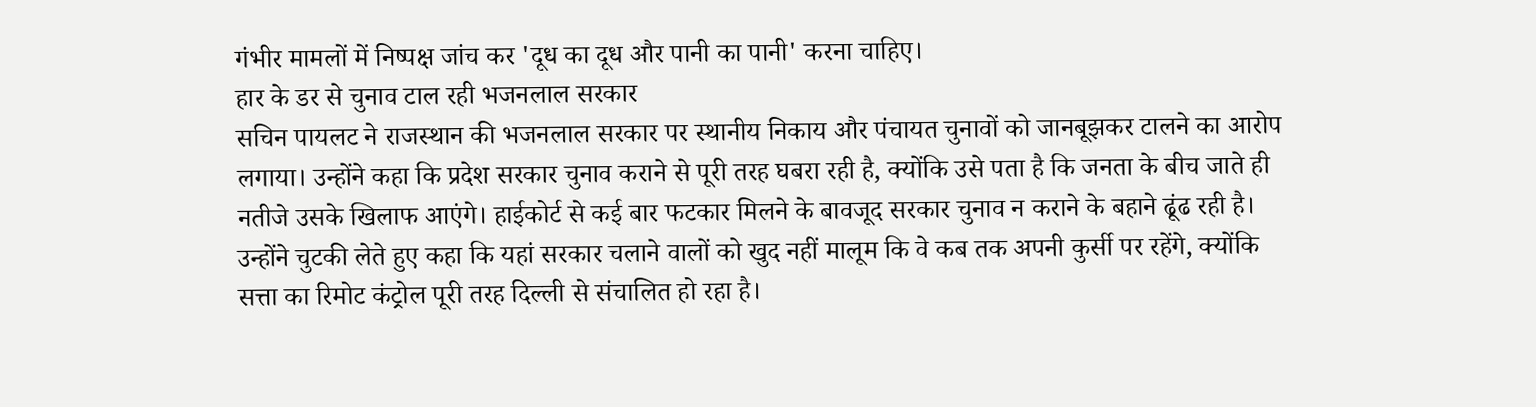गंभीर मामलों में निष्पक्ष जांच कर 'दूध का दूध और पानी का पानी' करना चाहिए।
हार के डर से चुनाव टाल रही भजनलाल सरकार
सचिन पायलट ने राजस्थान की भजनलाल सरकार पर स्थानीय निकाय और पंचायत चुनावों को जानबूझकर टालने का आरोप लगाया। उन्होंने कहा कि प्रदेश सरकार चुनाव कराने से पूरी तरह घबरा रही है, क्योंकि उसे पता है कि जनता के बीच जाते ही नतीजे उसके खिलाफ आएंगे। हाईकोर्ट से कई बार फटकार मिलने के बावजूद सरकार चुनाव न कराने के बहाने ढूंढ रही है। उन्होंने चुटकी लेते हुए कहा कि यहां सरकार चलाने वालों को खुद नहीं मालूम कि वे कब तक अपनी कुर्सी पर रहेंगे, क्योंकि सत्ता का रिमोट कंट्रोल पूरी तरह दिल्ली से संचालित हो रहा है।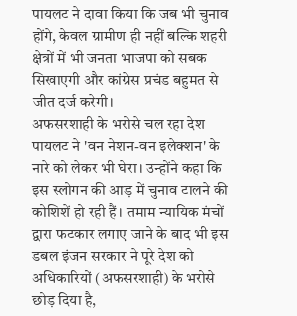पायलट ने दावा किया कि जब भी चुनाव होंगे, केवल ग्रामीण ही नहीं बल्कि शहरी क्षेत्रों में भी जनता भाजपा को सबक सिखाएगी और कांग्रेस प्रचंड बहुमत से जीत दर्ज करेगी।
अफसरशाही के भरोसे चल रहा देश
पायलट ने 'वन नेशन-वन इलेक्शन' के नारे को लेकर भी घेरा। उन्होंने कहा कि इस स्लोगन की आड़ में चुनाव टालने की कोशिशें हो रही हैं। तमाम न्यायिक मंचों द्वारा फटकार लगाए जाने के बाद भी इस डबल इंजन सरकार ने पूरे देश को अधिकारियों (अफसरशाही) के भरोसे छोड़ दिया है,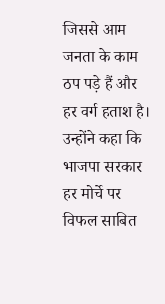जिससे आम जनता के काम ठप पड़े हैं और हर वर्ग हताश है। उन्होंने कहा कि भाजपा सरकार हर मोर्चे पर विफल साबित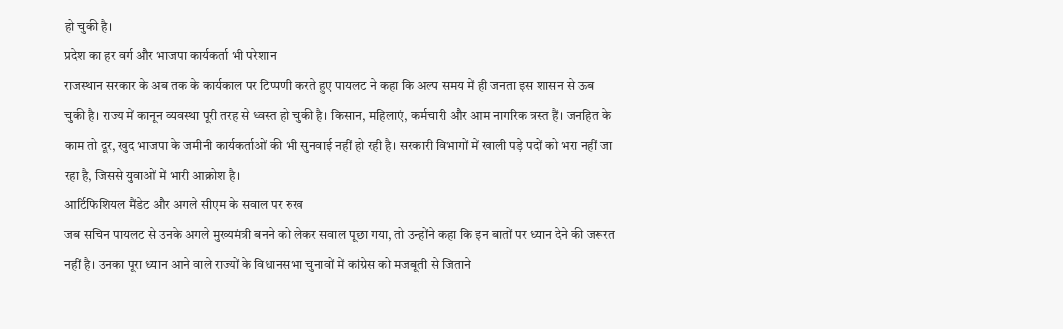हो चुकी है।
प्रदेश का हर वर्ग और भाजपा कार्यकर्ता भी परेशान
राजस्थान सरकार के अब तक के कार्यकाल पर टिप्पणी करते हुए पायलट ने कहा कि अल्प समय में ही जनता इस शासन से ऊब चुकी है। राज्य में कानून व्यवस्था पूरी तरह से ध्वस्त हो चुकी है। किसान, महिलाएं, कर्मचारी और आम नागरिक त्रस्त हैं। जनहित के काम तो दूर, खुद भाजपा के जमीनी कार्यकर्ताओं की भी सुनवाई नहीं हो रही है। सरकारी विभागों में खाली पड़े पदों को भरा नहीं जा रहा है, जिससे युवाओं में भारी आक्रोश है।
आर्टिफिशियल मैंडेट और अगले सीएम के सवाल पर रुख
जब सचिन पायलट से उनके अगले मुख्यमंत्री बनने को लेकर सवाल पूछा गया, तो उन्होंने कहा कि इन बातों पर ध्यान देने की जरूरत नहीं है। उनका पूरा ध्यान आने वाले राज्यों के विधानसभा चुनावों में कांग्रेस को मजबूती से जिताने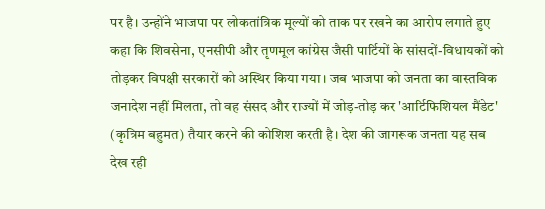पर है। उन्होंने भाजपा पर लोकतांत्रिक मूल्यों को ताक पर रखने का आरोप लगाते हुए कहा कि शिवसेना, एनसीपी और तृणमूल कांग्रेस जैसी पार्टियों के सांसदों-विधायकों को तोड़कर विपक्षी सरकारों को अस्थिर किया गया। जब भाजपा को जनता का वास्तविक जनादेश नहीं मिलता, तो वह संसद और राज्यों में जोड़-तोड़ कर 'आर्टिफिशियल मैंडेट' (कृत्रिम बहुमत) तैयार करने की कोशिश करती है। देश की जागरूक जनता यह सब देख रही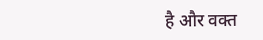है और वक्त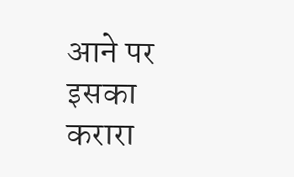आने पर इसका करारा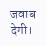जवाब देगी।